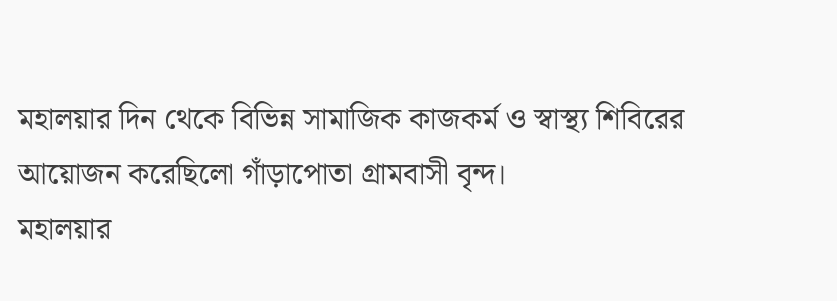মহালয়ার দিন থেকে বিভিন্ন সামাজিক কাজকর্ম ও স্বাস্থ্য শিবিরের আয়োজন করেছিলো গাঁড়াপোতা গ্রামবাসী বৃন্দ।
মহালয়ার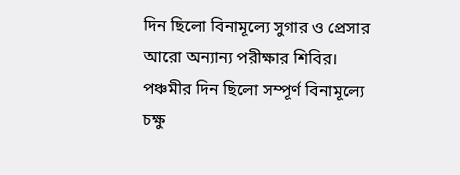দিন ছিলো বিনামূল্যে সুগার ও প্রেসার আরো অন্যান্য পরীক্ষার শিবির। পঞ্চমীর দিন ছিলো সম্পূর্ণ বিনামূল্যে চক্ষু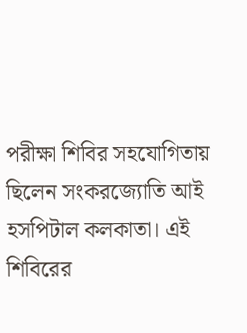পরীক্ষা শিবির সহযোগিতায় ছিলেন সংকরজ্যোতি আই হসপিটাল কলকাতা। এই শিবিরের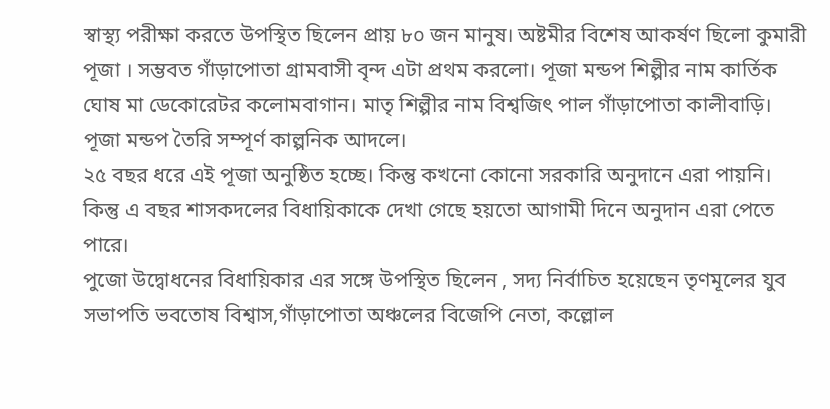স্বাস্থ্য পরীক্ষা করতে উপস্থিত ছিলেন প্রায় ৮০ জন মানুষ। অষ্টমীর বিশেষ আকর্ষণ ছিলো কুমারী পূজা । সম্ভবত গাঁড়াপোতা গ্রামবাসী বৃন্দ এটা প্রথম করলো। পূজা মন্ডপ শিল্পীর নাম কার্তিক ঘোষ মা ডেকোরেটর কলোমবাগান। মাতৃ শিল্পীর নাম বিশ্বজিৎ পাল গাঁড়াপোতা কালীবাড়ি। পূজা মন্ডপ তৈরি সম্পূর্ণ কাল্পনিক আদলে।
২৫ বছর ধরে এই পূজা অনুষ্ঠিত হচ্ছে। কিন্তু কখনো কোনো সরকারি অনুদানে এরা পায়নি। কিন্তু এ বছর শাসকদলের বিধায়িকাকে দেখা গেছে হয়তো আগামী দিনে অনুদান এরা পেতে পারে।
পুজো উদ্বোধনের বিধায়িকার এর সঙ্গে উপস্থিত ছিলেন , সদ্য নির্বাচিত হয়েছেন তৃণমূলের যুব সভাপতি ভবতোষ বিশ্বাস,গাঁড়াপোতা অঞ্চলের বিজেপি নেতা, কল্লোল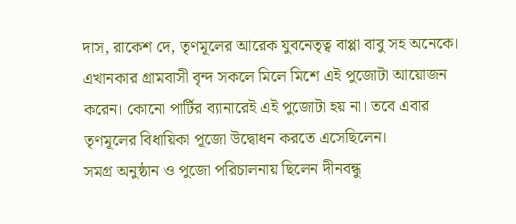দাস, রাকেশ দে, তৃণমূলের আরেক যুবনেতৃত্ব বাপ্পা বাবু সহ অনেকে।
এখানকার গ্রামবাসী বৃন্দ সকলে মিলে মিশে এই পুজোটা আয়োজন করেন। কোনো পার্টির ব্যানারেই এই পুজোটা হয় না। তবে এবার তৃণমূলের বিধায়িকা পূজো উদ্বোধন করতে এসেছিলেন।
সমগ্র অনুষ্ঠান ও পুজো পরিচালনায় ছিলেন দীনবন্ধু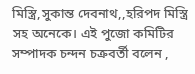মিস্ত্রি,সুকান্ত দেবনাথ,,হরিপদ মিস্ত্রি সহ অনেকে। এই পুজো কমিটির সম্পাদক চন্দন চক্রবর্তী বলেন ,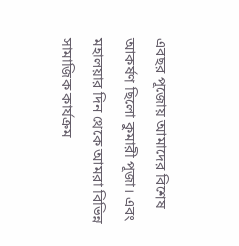এবছর পূজোয় আমাদের বিশেষ আকর্ষণ ছিলো কুমারী পূজা। এবং মহালয়ার দিন থেকে আমরা বিভিন্ন সামাজিক কার্যক্রম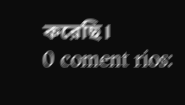করেছি।
0 coment rios: